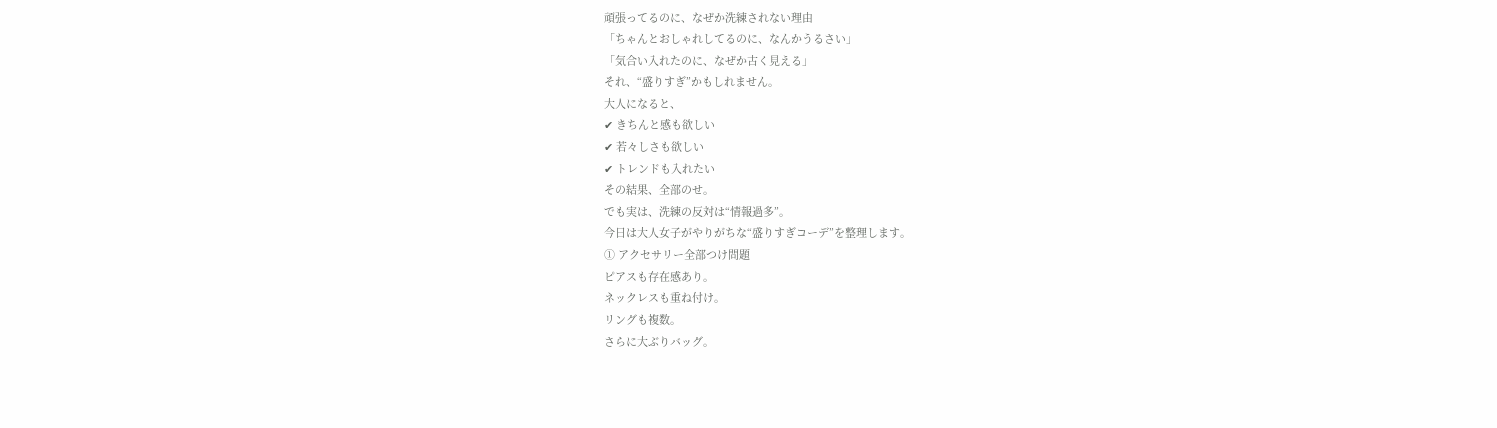頑張ってるのに、なぜか洗練されない理由
「ちゃんとおしゃれしてるのに、なんかうるさい」
「気合い入れたのに、なぜか古く見える」
それ、“盛りすぎ”かもしれません。
大人になると、
✔ きちんと感も欲しい
✔ 若々しさも欲しい
✔ トレンドも入れたい
その結果、全部のせ。
でも実は、洗練の反対は“情報過多”。
今日は大人女子がやりがちな“盛りすぎコーデ”を整理します。
① アクセサリー全部つけ問題
ピアスも存在感あり。
ネックレスも重ね付け。
リングも複数。
さらに大ぶりバッグ。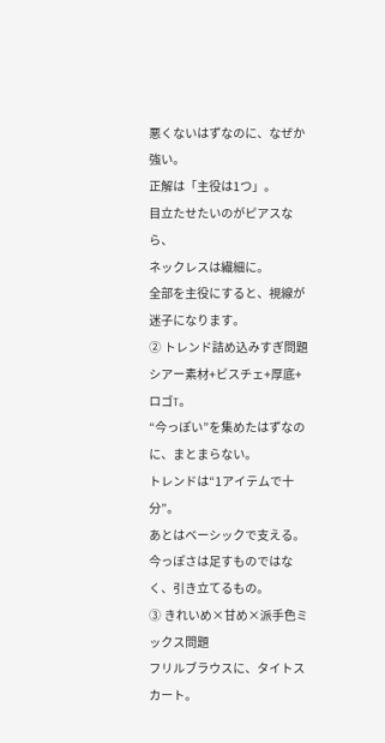悪くないはずなのに、なぜか強い。
正解は「主役は1つ」。
目立たせたいのがピアスなら、
ネックレスは繊細に。
全部を主役にすると、視線が迷子になります。
② トレンド詰め込みすぎ問題
シアー素材+ビスチェ+厚底+ロゴT。
“今っぽい”を集めたはずなのに、まとまらない。
トレンドは“1アイテムで十分”。
あとはベーシックで支える。
今っぽさは足すものではなく、引き立てるもの。
③ きれいめ×甘め×派手色ミックス問題
フリルブラウスに、タイトスカート。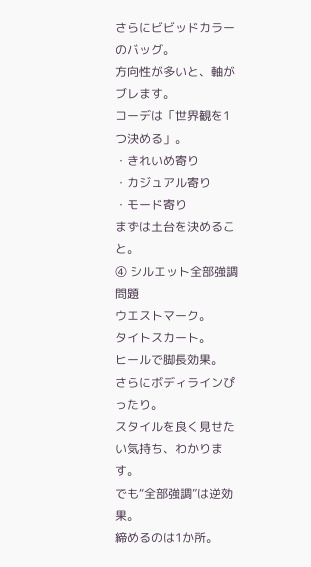さらにビビッドカラーのバッグ。
方向性が多いと、軸がブレます。
コーデは「世界観を1つ決める」。
・きれいめ寄り
・カジュアル寄り
・モード寄り
まずは土台を決めること。
④ シルエット全部強調問題
ウエストマーク。
タイトスカート。
ヒールで脚長効果。
さらにボディラインぴったり。
スタイルを良く見せたい気持ち、わかります。
でも“全部強調”は逆効果。
締めるのは1か所。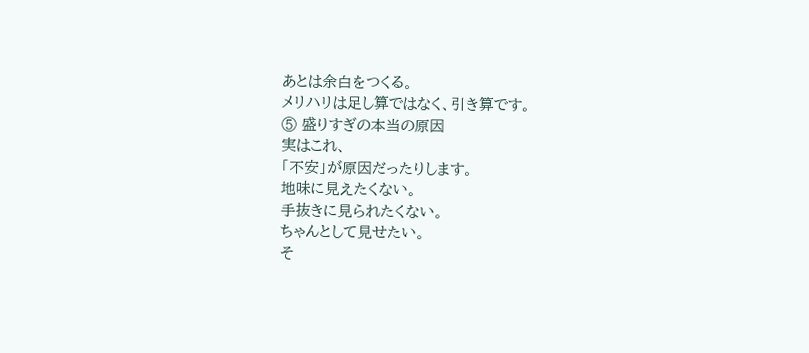あとは余白をつくる。
メリハリは足し算ではなく、引き算です。
⑤ 盛りすぎの本当の原因
実はこれ、
「不安」が原因だったりします。
地味に見えたくない。
手抜きに見られたくない。
ちゃんとして見せたい。
そ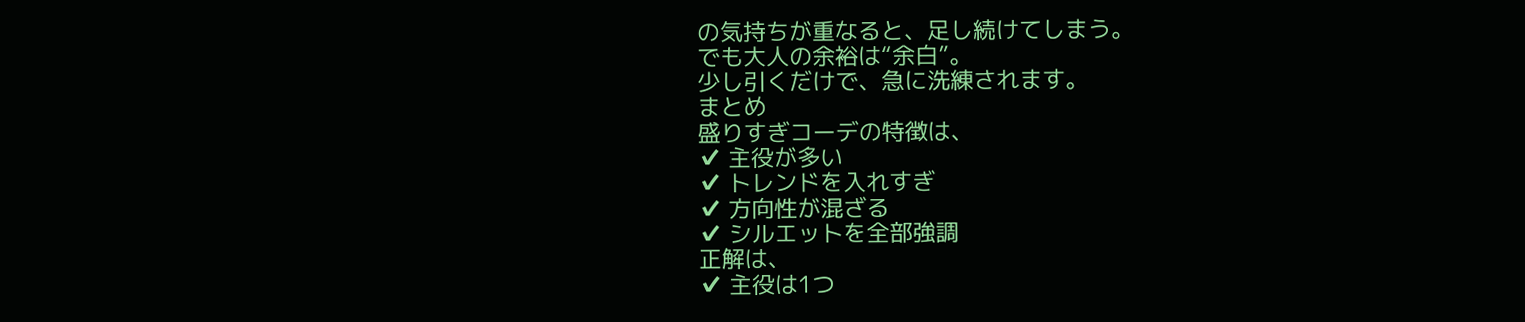の気持ちが重なると、足し続けてしまう。
でも大人の余裕は“余白”。
少し引くだけで、急に洗練されます。
まとめ
盛りすぎコーデの特徴は、
✔ 主役が多い
✔ トレンドを入れすぎ
✔ 方向性が混ざる
✔ シルエットを全部強調
正解は、
✔ 主役は1つ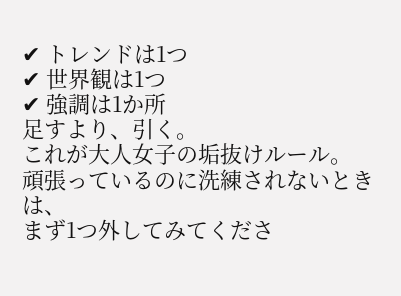✔ トレンドは1つ
✔ 世界観は1つ
✔ 強調は1か所
足すより、引く。
これが大人女子の垢抜けルール。
頑張っているのに洗練されないときは、
まず1つ外してみてくださ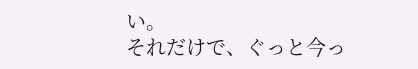い。
それだけで、ぐっと今っ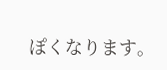ぽくなります。